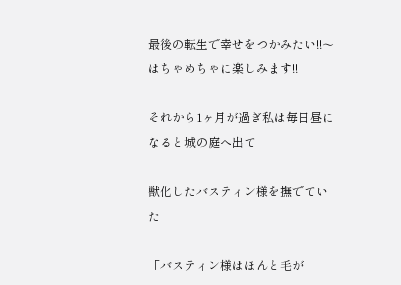最後の転生で幸せをつかみたい!!〜はちゃめちゃに楽しみます!!

それから1ヶ月が過ぎ私は毎日昼になると城の庭へ出て

獣化したバスティン様を撫でていた

「バスティン様はほんと毛が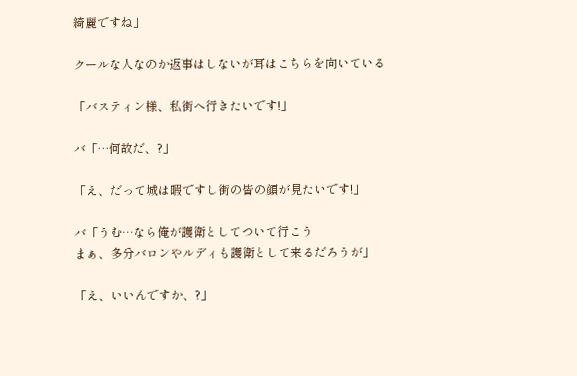綺麗ですね」

クールな人なのか返事はしないが耳はこちらを向いている

「バスティン様、私街へ行きたいです!」

バ「…何故だ、?」

「え、だって城は暇ですし街の皆の顔が見たいです!」

バ「うむ…なら俺が護衛としてついて行こう
まぁ、多分バロンやルディも護衛として来るだろうが」

「え、いいんですか、?」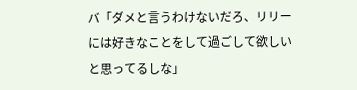バ「ダメと言うわけないだろ、リリーには好きなことをして過ごして欲しいと思ってるしな」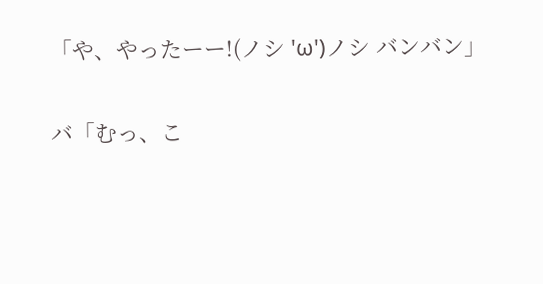「や、やったーー!(ノシ 'ω')ノシ バンバン」

バ「むっ、こ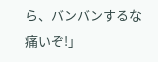ら、バンバンするな痛いぞ!」